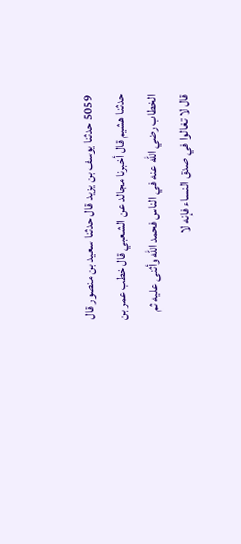5059 حدثنا يوسف بن يزيد قال حدثنا سعيد بن منصور قال حدثنا هشيم قال أخبرنا مجالد عن الشعبي قال خطب عمر بن الخطاب رضي الله عنه في الناس فحمد الله وأثنى عليه ثم قال لا تغالوا في صدق النساء فإنه لا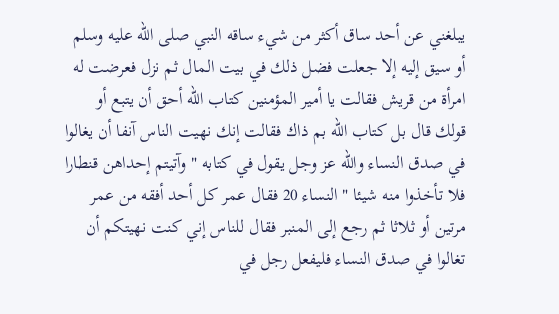يبلغني عن أحد ساق أكثر من شيء ساقه النبي صلى الله عليه وسلم أو سيق إليه إلا جعلت فضل ذلك في بيت المال ثم نزل فعرضت له امرأة من قريش فقالت يا أمير المؤمنين كتاب الله أحق أن يتبع أو قولك قال بل كتاب الله بم ذاك فقالت إنك نهيت الناس آنفا أن يغالوا في صدق النساء والله عز وجل يقول في كتابه " وآتيتم إحداهن قنطارا فلا تأخذوا منه شيئا " النساء 20 فقال عمر كل أحد أفقه من عمر مرتين أو ثلاثا ثم رجع إلى المنبر فقال للناس إني كنت نهيتكم أن تغالوا في صدق النساء فليفعل رجل في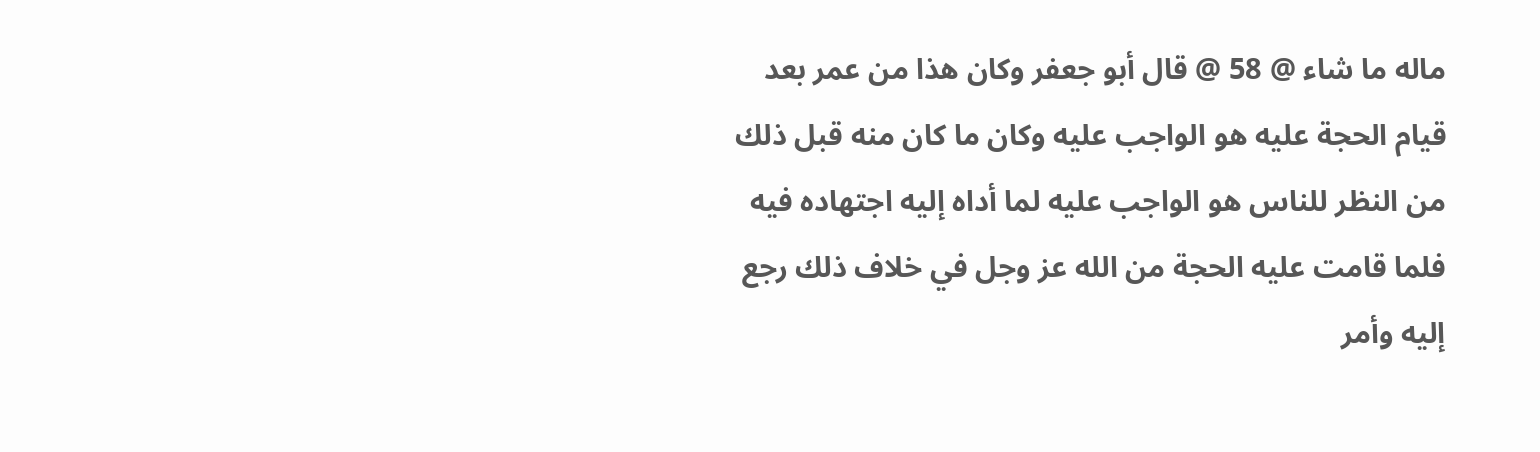ماله ما شاء @ 58 @ قال أبو جعفر وكان هذا من عمر بعد قيام الحجة عليه هو الواجب عليه وكان ما كان منه قبل ذلك من النظر للناس هو الواجب عليه لما أداه إليه اجتهاده فيه فلما قامت عليه الحجة من الله عز وجل في خلاف ذلك رجع إليه وأمر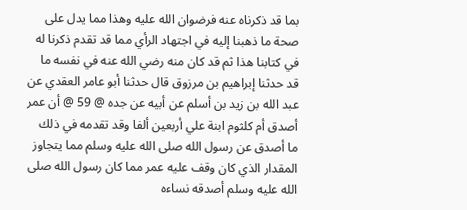بما قد ذكرناه عنه فرضوان الله عليه وهذا مما يدل على صحة ما ذهبنا إليه في اجتهاد الرأي مما قد تقدم ذكرنا له في كتابنا هذا ثم قد كان منه رضي الله عنه في نفسه ما قد حدثنا إبراهيم بن مرزوق قال حدثنا أبو عامر العقدي عن عبد الله بن زيد بن أسلم عن أبيه عن جده @ 59 @ أن عمر أصدق أم كلثوم ابنة علي أربعين ألفا وقد تقدمه في ذلك ما أصدق عن رسول الله صلى الله عليه وسلم مما يتجاوز المقدار الذي كان وقف عليه عمر مما كان رسول الله صلى الله عليه وسلم أصدقه نساءه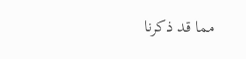مما قد ذكرنا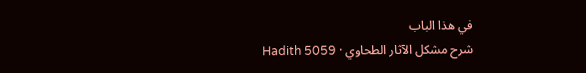في هذا الباب
شرح مشكل الآثار الطحاوي · Hadith 5059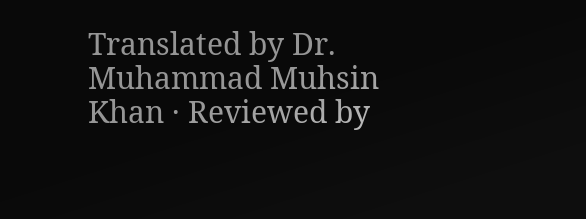Translated by Dr. Muhammad Muhsin Khan · Reviewed by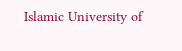Islamic University of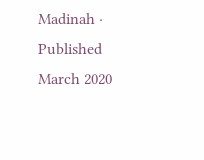Madinah · Published March 2020